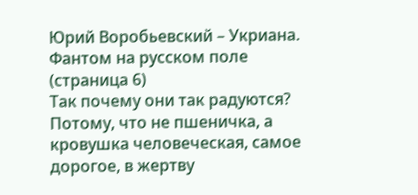Юрий Воробьевский – Укриана. Фантом на русском поле (страница 6)
Так почему они так радуются? Потому, что не пшеничка, а кровушка человеческая, самое дорогое, в жертву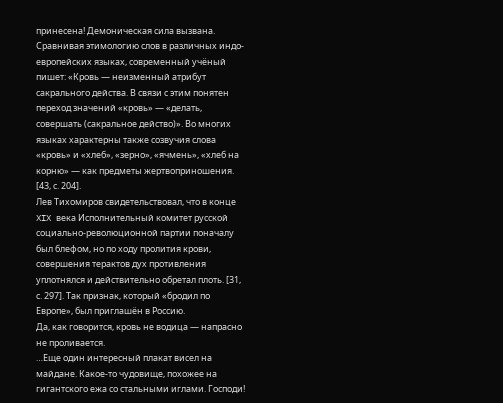принесена! Демоническая сила вызвана.
Сравнивая этимологию слов в различных индо-европейских языках, современный учёный пишет: «Кровь — неизменный атрибут сакрального действа. В связи с этим понятен переход значений «кровь» — «делать, совершать (сакральное действо)». Во многих языках характерны также созвучия слова «кровь» и «хлеб», «зерно», «ячмень», «хлеб на корню» — как предметы жертвоприношения. [43, с. 204].
Лев Тихомиров свидетельствовал, что в конце XIX века Исполнительный комитет русской социально-революционной партии поначалу был блефом, но по ходу пролития крови, совершения терактов дух противления уплотнялся и действительно обретал плоть. [31, с. 297]. Так признак, который «бродил по Европе», был приглашён в Россию.
Да, как говорится, кровь не водица — напрасно не проливается.
…Еще один интересный плакат висел на майдане. Какое-то чудовище, похожее на гигантского ежа со стальными иглами. Господи!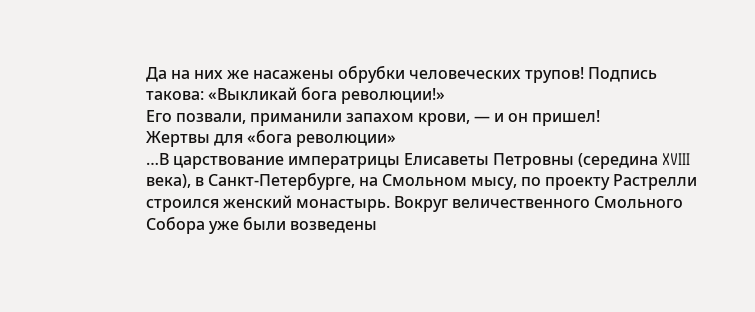Да на них же насажены обрубки человеческих трупов! Подпись такова: «Выкликай бога революции!»
Его позвали, приманили запахом крови, — и он пришел!
Жертвы для «бога революции»
…В царствование императрицы Елисаветы Петровны (середина XVIII века), в Санкт-Петербурге, на Смольном мысу, по проекту Растрелли строился женский монастырь. Вокруг величественного Смольного Собора уже были возведены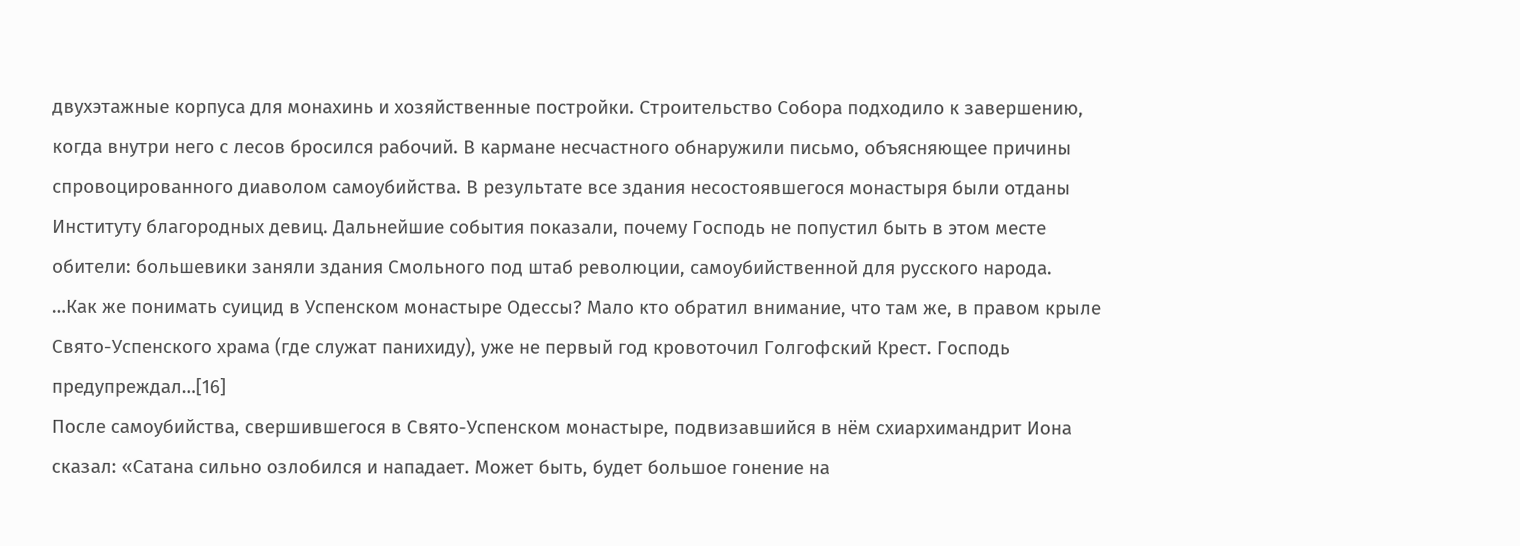двухэтажные корпуса для монахинь и хозяйственные постройки. Строительство Собора подходило к завершению, когда внутри него с лесов бросился рабочий. В кармане несчастного обнаружили письмо, объясняющее причины спровоцированного диаволом самоубийства. В результате все здания несостоявшегося монастыря были отданы Институту благородных девиц. Дальнейшие события показали, почему Господь не попустил быть в этом месте обители: большевики заняли здания Смольного под штаб революции, самоубийственной для русского народа.
…Как же понимать суицид в Успенском монастыре Одессы? Мало кто обратил внимание, что там же, в правом крыле Свято-Успенского храма (где служат панихиду), уже не первый год кровоточил Голгофский Крест. Господь предупреждал…[16]
После самоубийства, свершившегося в Свято-Успенском монастыре, подвизавшийся в нём схиархимандрит Иона сказал: «Сатана сильно озлобился и нападает. Может быть, будет большое гонение на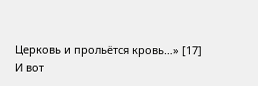Церковь и прольётся кровь…» [17]
И вот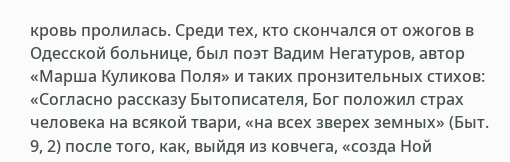кровь пролилась. Среди тех, кто скончался от ожогов в Одесской больнице, был поэт Вадим Негатуров, автор «Марша Куликова Поля» и таких пронзительных стихов:
«Согласно рассказу Бытописателя, Бог положил страх человека на всякой твари, «на всех зверех земных» (Быт. 9, 2) после того, как, выйдя из ковчега, «созда Ной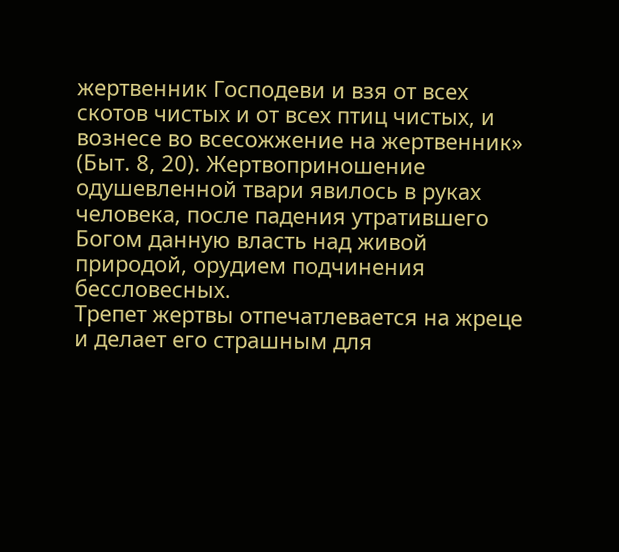жертвенник Господеви и взя от всех скотов чистых и от всех птиц чистых, и вознесе во всесожжение на жертвенник» (Быт. 8, 20). Жертвоприношение одушевленной твари явилось в руках человека, после падения утратившего Богом данную власть над живой природой, орудием подчинения бессловесных.
Трепет жертвы отпечатлевается на жреце и делает его страшным для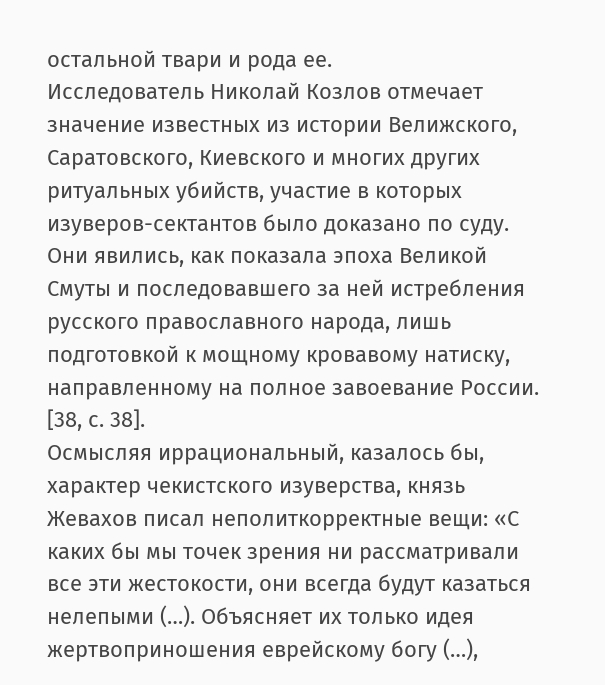остальной твари и рода ее.
Исследователь Николай Козлов отмечает значение известных из истории Велижского, Саратовского, Киевского и многих других ритуальных убийств, участие в которых изуверов-сектантов было доказано по суду. Они явились, как показала эпоха Великой Смуты и последовавшего за ней истребления русского православного народа, лишь подготовкой к мощному кровавому натиску, направленному на полное завоевание России. [38, с. 38].
Осмысляя иррациональный, казалось бы, характер чекистского изуверства, князь Жевахов писал неполиткорректные вещи: «С каких бы мы точек зрения ни рассматривали все эти жестокости, они всегда будут казаться нелепыми (…). Объясняет их только идея жертвоприношения еврейскому богу (…),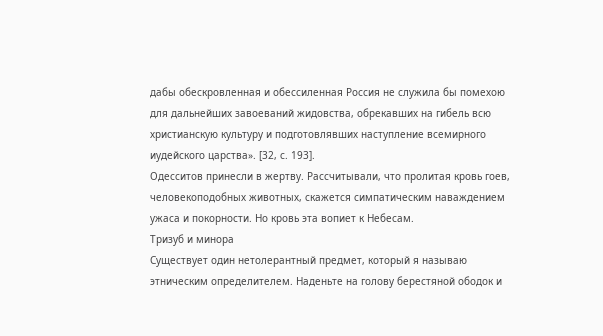дабы обескровленная и обессиленная Россия не служила бы помехою для дальнейших завоеваний жидовства, обрекавших на гибель всю христианскую культуру и подготовлявших наступление всемирного иудейского царства». [32, с. 193].
Одесситов принесли в жертву. Рассчитывали, что пролитая кровь гоев, человекоподобных животных, скажется симпатическим наваждением ужаса и покорности. Но кровь эта вопиет к Небесам.
Тризуб и минора
Существует один нетолерантный предмет, который я называю этническим определителем. Наденьте на голову берестяной ободок и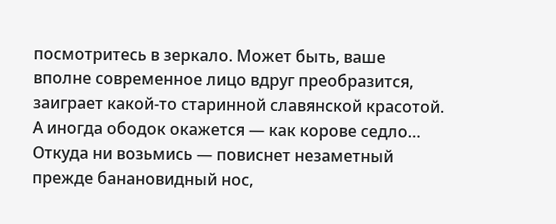посмотритесь в зеркало. Может быть, ваше вполне современное лицо вдруг преобразится, заиграет какой-то старинной славянской красотой. А иногда ободок окажется — как корове седло… Откуда ни возьмись — повиснет незаметный прежде банановидный нос,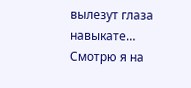вылезут глаза навыкате…
Смотрю я на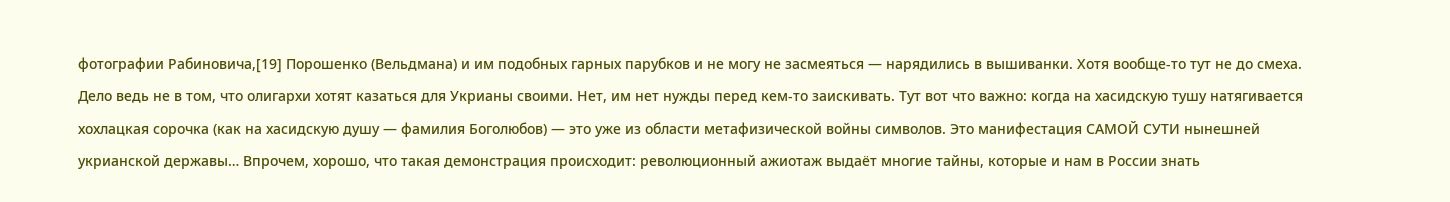фотографии Рабиновича,[19] Порошенко (Вельдмана) и им подобных гарных парубков и не могу не засмеяться — нарядились в вышиванки. Хотя вообще-то тут не до смеха. Дело ведь не в том, что олигархи хотят казаться для Укрианы своими. Нет, им нет нужды перед кем-то заискивать. Тут вот что важно: когда на хасидскую тушу натягивается хохлацкая сорочка (как на хасидскую душу — фамилия Боголюбов) — это уже из области метафизической войны символов. Это манифестация САМОЙ СУТИ нынешней укрианской державы… Впрочем, хорошо, что такая демонстрация происходит: революционный ажиотаж выдаёт многие тайны, которые и нам в России знать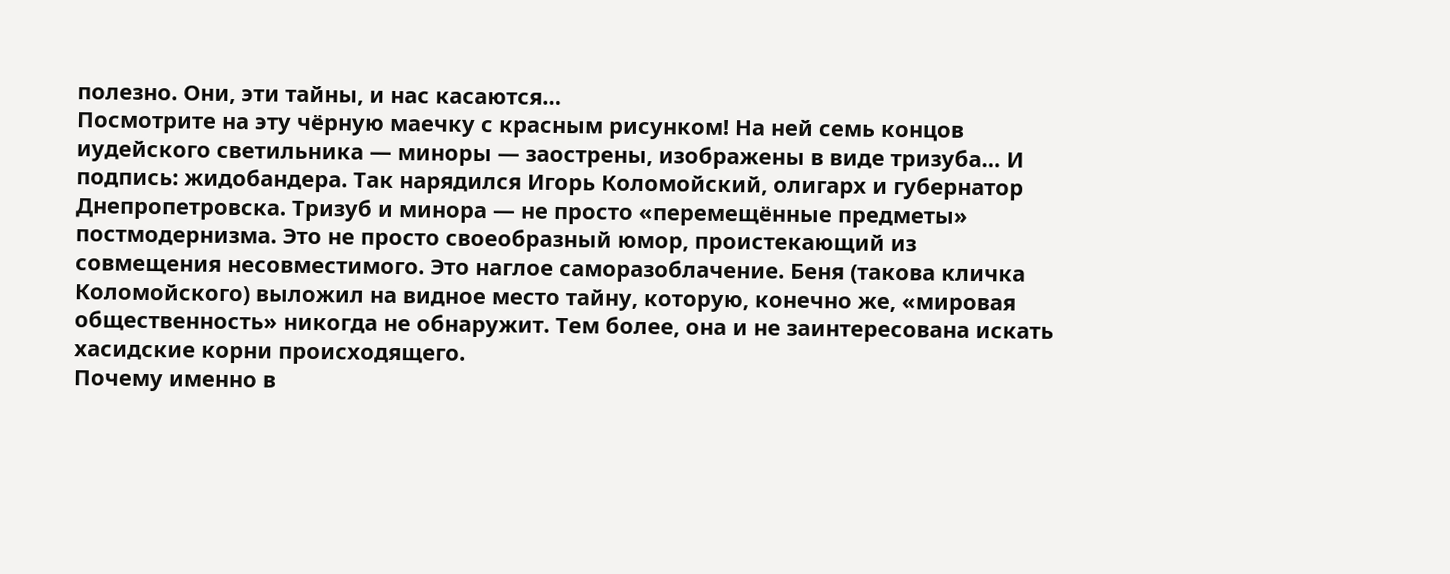полезно. Они, эти тайны, и нас касаются…
Посмотрите на эту чёрную маечку с красным рисунком! На ней семь концов иудейского светильника — миноры — заострены, изображены в виде тризуба… И подпись: жидобандера. Так нарядился Игорь Коломойский, олигарх и губернатор Днепропетровска. Тризуб и минора — не просто «перемещённые предметы» постмодернизма. Это не просто своеобразный юмор, проистекающий из совмещения несовместимого. Это наглое саморазоблачение. Беня (такова кличка Коломойского) выложил на видное место тайну, которую, конечно же, «мировая общественность» никогда не обнаружит. Тем более, она и не заинтересована искать хасидские корни происходящего.
Почему именно в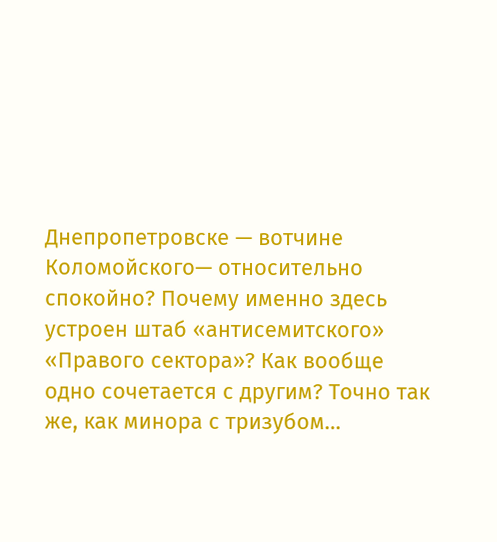Днепропетровске — вотчине Коломойского— относительно спокойно? Почему именно здесь устроен штаб «антисемитского» «Правого сектора»? Как вообще одно сочетается с другим? Точно так же, как минора с тризубом…